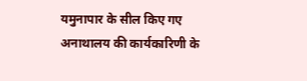यमुनापार के सील किए गए अनाथालय की कार्यकारिणी के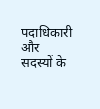पदाधिकारी और सदस्यों के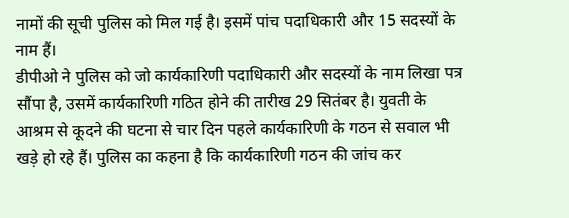नामों की सूची पुलिस को मिल गई है। इसमें पांच पदाधिकारी और 15 सदस्यों के नाम हैं।
डीपीओ ने पुलिस को जो कार्यकारिणी पदाधिकारी और सदस्यों के नाम लिखा पत्र सौंपा है, उसमें कार्यकारिणी गठित होने की तारीख 29 सितंबर है। युवती के आश्रम से कूदने की घटना से चार दिन पहले कार्यकारिणी के गठन से सवाल भी खड़े हो रहे हैं। पुलिस का कहना है कि कार्यकारिणी गठन की जांच कर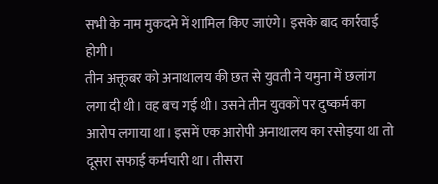सभी के नाम मुकदमे में शामिल किए जाएंगे। इसके बाद कार्रवाई होगी।
तीन अक्तूबर को अनाथालय की छत से युवती ने यमुना में छलांग लगा दी थी। वह बच गई थी। उसने तीन युवकों पर दुष्कर्म का आरोप लगाया था। इसमें एक आरोपी अनाथालय का रसोइया था तो दूसरा सफाई कर्मचारी था। तीसरा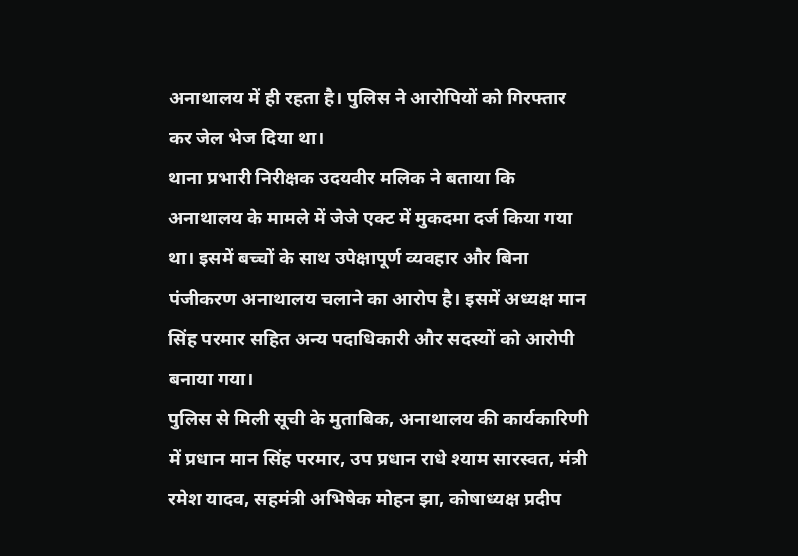अनाथालय में ही रहता है। पुलिस ने आरोपियों को गिरफ्तार कर जेल भेज दिया था।
थाना प्रभारी निरीक्षक उदयवीर मलिक ने बताया कि अनाथालय के मामले में जेजे एक्ट में मुकदमा दर्ज किया गया था। इसमें बच्चों के साथ उपेक्षापूर्ण व्यवहार और बिना पंजीकरण अनाथालय चलाने का आरोप है। इसमें अध्यक्ष मान सिंह परमार सहित अन्य पदाधिकारी और सदस्यों को आरोपी बनाया गया।
पुलिस से मिली सूची के मुताबिक, अनाथालय की कार्यकारिणी में प्रधान मान सिंह परमार, उप प्रधान राधे श्याम सारस्वत, मंत्री रमेश यादव, सहमंत्री अभिषेक मोहन झा, कोषाध्यक्ष प्रदीप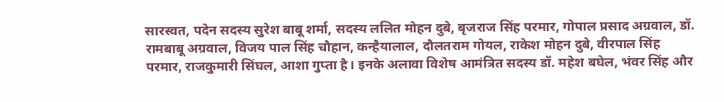सारस्वत, पदेन सदस्य सुरेश बाबू शर्मा, सदस्य ललित मोहन दुबे, बृजराज सिंह परमार, गोपाल प्रसाद अग्रवाल, डॉ. रामबाबू अग्रवाल, विजय पाल सिंह चौहान, कन्हैयालाल, दौलतराम गोयल, राकेश मोहन दुबे, वीरपाल सिंह परमार, राजकुमारी सिंघल, आशा गुप्ता है। इनके अलावा विशेष आमंत्रित सदस्य डॉ. महेश बघेल, भंवर सिंह और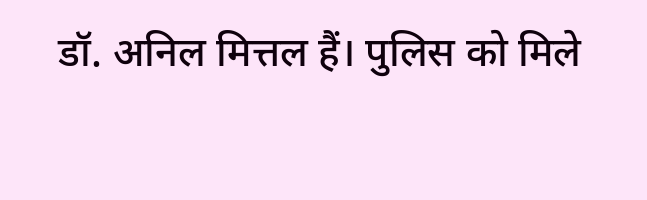डॉ. अनिल मित्तल हैं। पुलिस को मिले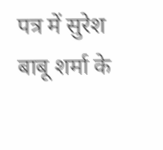पत्र में सुरेश बाबू शर्मा के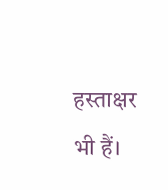हस्ताक्षर भी हैं।